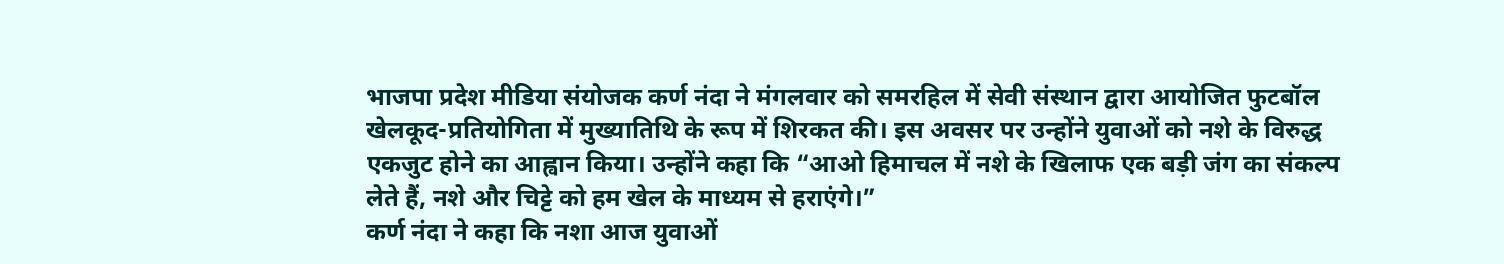भाजपा प्रदेश मीडिया संयोजक कर्ण नंदा ने मंगलवार को समरहिल में सेवी संस्थान द्वारा आयोजित फुटबॉल खेलकूद-प्रतियोगिता में मुख्यातिथि के रूप में शिरकत की। इस अवसर पर उन्होंने युवाओं को नशे के विरुद्ध एकजुट होने का आह्वान किया। उन्होंने कहा कि “आओ हिमाचल में नशे के खिलाफ एक बड़ी जंग का संकल्प लेते हैं, नशे और चिट्टे को हम खेल के माध्यम से हराएंगे।”
कर्ण नंदा ने कहा कि नशा आज युवाओं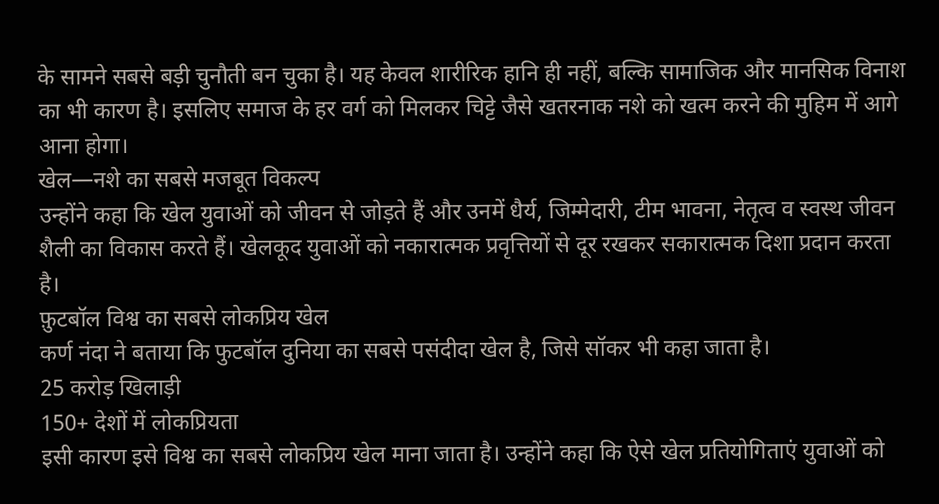के सामने सबसे बड़ी चुनौती बन चुका है। यह केवल शारीरिक हानि ही नहीं, बल्कि सामाजिक और मानसिक विनाश का भी कारण है। इसलिए समाज के हर वर्ग को मिलकर चिट्टे जैसे खतरनाक नशे को खत्म करने की मुहिम में आगे आना होगा।
खेल—नशे का सबसे मजबूत विकल्प
उन्होंने कहा कि खेल युवाओं को जीवन से जोड़ते हैं और उनमें धैर्य, जिम्मेदारी, टीम भावना, नेतृत्व व स्वस्थ जीवन शैली का विकास करते हैं। खेलकूद युवाओं को नकारात्मक प्रवृत्तियों से दूर रखकर सकारात्मक दिशा प्रदान करता है।
फ़ुटबॉल विश्व का सबसे लोकप्रिय खेल
कर्ण नंदा ने बताया कि फुटबॉल दुनिया का सबसे पसंदीदा खेल है, जिसे सॉकर भी कहा जाता है।
25 करोड़ खिलाड़ी
150+ देशों में लोकप्रियता
इसी कारण इसे विश्व का सबसे लोकप्रिय खेल माना जाता है। उन्होंने कहा कि ऐसे खेल प्रतियोगिताएं युवाओं को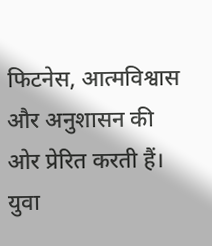फिटनेस, आत्मविश्वास और अनुशासन की ओर प्रेरित करती हैं।
युवा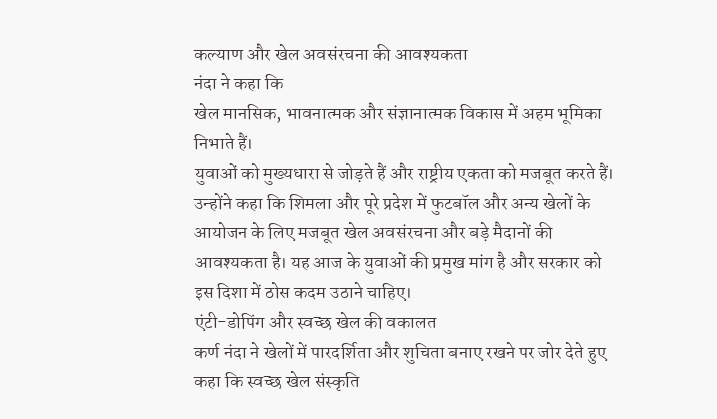कल्याण और खेल अवसंरचना की आवश्यकता
नंदा ने कहा कि
खेल मानसिक, भावनात्मक और संज्ञानात्मक विकास में अहम भूमिका निभाते हैं।
युवाओं को मुख्यधारा से जोड़ते हैं और राष्ट्रीय एकता को मजबूत करते हैं।
उन्होंने कहा कि शिमला और पूरे प्रदेश में फुटबॉल और अन्य खेलों के आयोजन के लिए मजबूत खेल अवसंरचना और बड़े मैदानों की आवश्यकता है। यह आज के युवाओं की प्रमुख मांग है और सरकार को इस दिशा में ठोस कदम उठाने चाहिए।
एंटी-डोपिंग और स्वच्छ खेल की वकालत
कर्ण नंदा ने खेलों में पारदर्शिता और शुचिता बनाए रखने पर जोर देते हुए कहा कि स्वच्छ खेल संस्कृति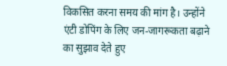विकसित करना समय की मांग है। उन्होंने एंटी डोपिंग के लिए जन-जागरूकता बढ़ाने का सुझाव देते हुए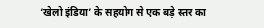‘खेलो इंडिया’ के सहयोग से एक बड़े स्तर का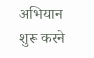अभियान शुरू करने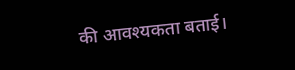की आवश्यकता बताई।